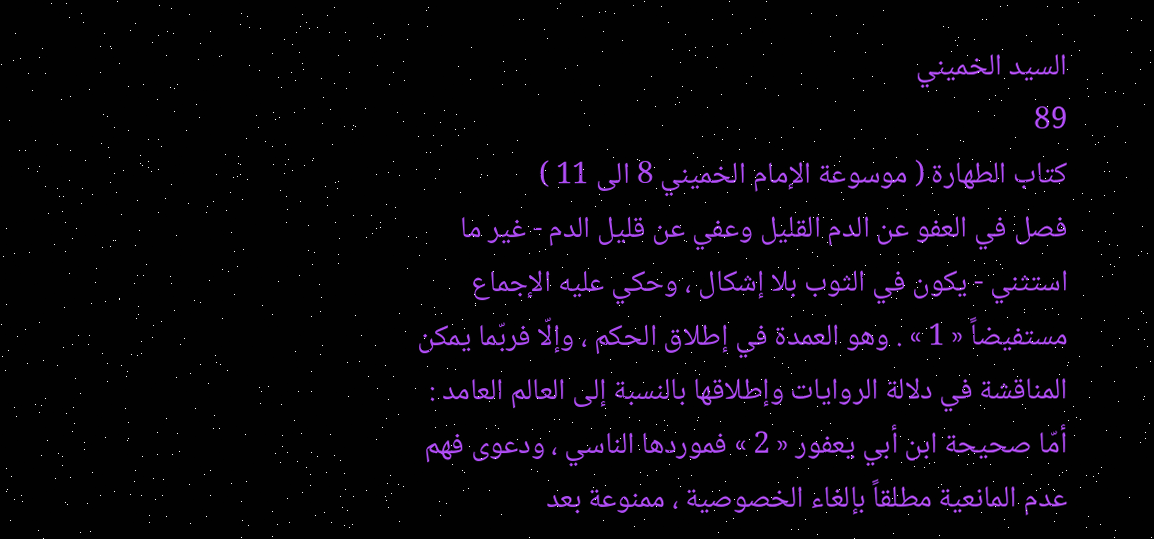السيد الخميني
89
كتاب الطهارة ( موسوعة الإمام الخميني 8 الى 11 )
فصل في العفو عن الدم القليل وعفي عن قليل الدم - غير ما استثني - يكون في الثوب بلا إشكال ، وحكي عليه الإجماع مستفيضاً « 1 » . وهو العمدة في إطلاق الحكم ، وإلّا فربّما يمكن المناقشة في دلالة الروايات وإطلاقها بالنسبة إلى العالم العامد : أمّا صحيحة ابن أبي يعفور « 2 » فموردها الناسي ، ودعوى فهم عدم المانعية مطلقاً بإلغاء الخصوصية ، ممنوعة بعد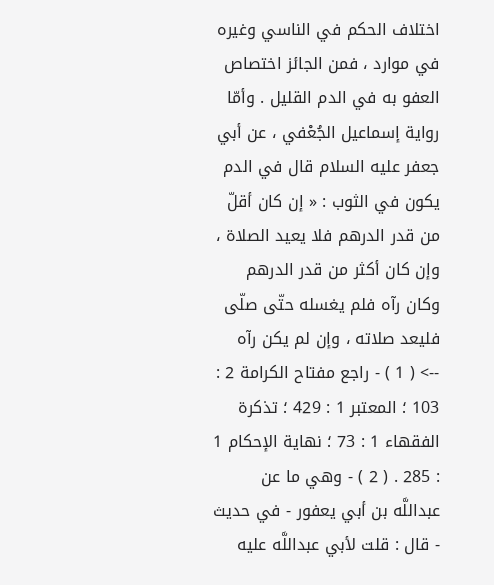اختلاف الحكم في الناسي وغيره في موارد ، فمن الجائز اختصاص العفو به في الدم القليل . وأمّا رواية إسماعيل الجُعْفي ، عن أبي جعفر عليه السلام قال في الدم يكون في الثوب : « إن كان أقلّ من قدر الدرهم فلا يعيد الصلاة ، وإن كان أكثر من قدر الدرهم وكان رآه فلم يغسله حتّى صلّى فليعد صلاته ، وإن لم يكن رآه
--> ( 1 ) - راجع مفتاح الكرامة 2 : 103 ؛ المعتبر 1 : 429 ؛ تذكرة الفقهاء 1 : 73 ؛ نهاية الإحكام 1 : 285 . ( 2 ) - وهي ما عن عبداللَّه بن أبي يعفور - في حديث - قال : قلت لأبي عبداللَّه عليه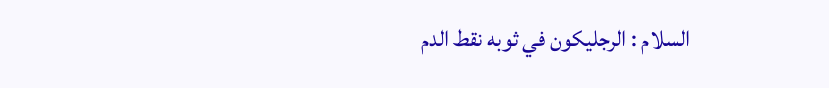السلام : الرجليكون في ثوبه نقط الدم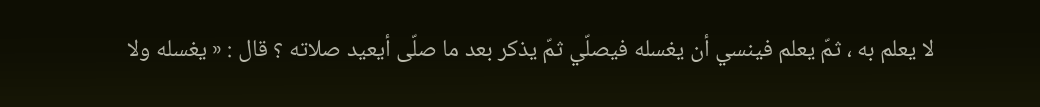لا يعلم به ، ثمّ يعلم فينسي أن يغسله فيصلّي ثمّ يذكر بعد ما صلّى أيعيد صلاته ؟ قال : « يغسله ولا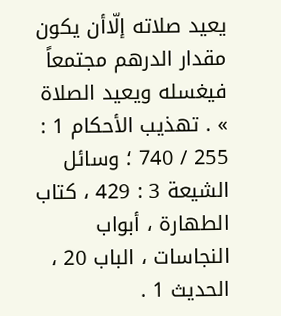يعيد صلاته إلّاأن يكون مقدار الدرهم مجتمعاً فيغسله ويعيد الصلاة » . تهذيب الأحكام 1 : 255 / 740 ؛ وسائل الشيعة 3 : 429 ، كتاب الطهارة ، أبواب النجاسات ، الباب 20 ، الحديث 1 .